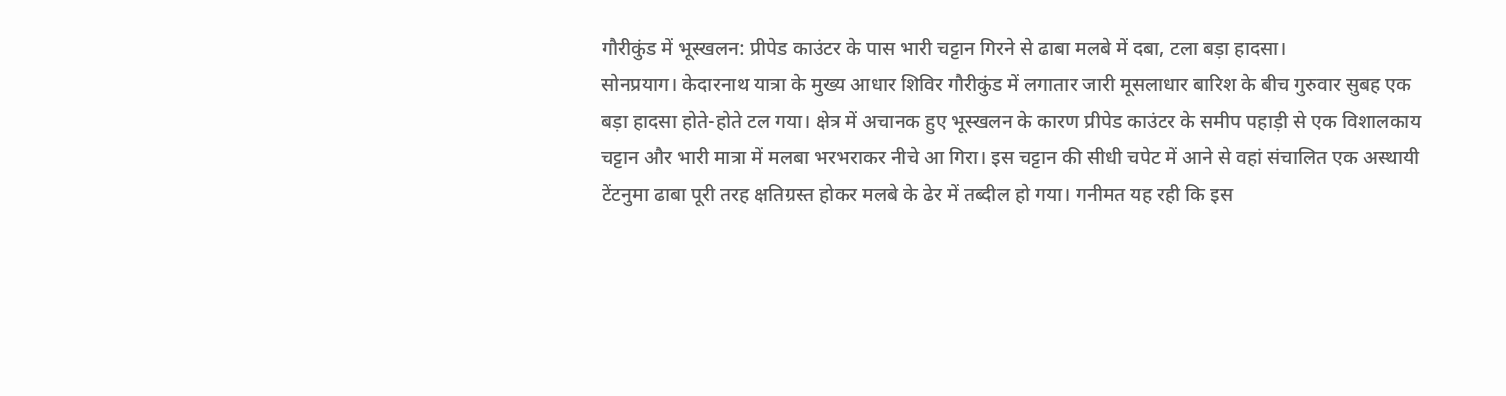गौरीकुंड में भूस्खलन: प्रीपेड काउंटर के पास भारी चट्टान गिरने से ढाबा मलबे में दबा, टला बड़ा हादसा।
सोनप्रयाग। केदारनाथ यात्रा के मुख्य आधार शिविर गौरीकुंड में लगातार जारी मूसलाधार बारिश के बीच गुरुवार सुबह एक बड़ा हादसा होते-होते टल गया। क्षेत्र में अचानक हुए भूस्खलन के कारण प्रीपेड काउंटर के समीप पहाड़ी से एक विशालकाय चट्टान और भारी मात्रा में मलबा भरभराकर नीचे आ गिरा। इस चट्टान की सीधी चपेट में आने से वहां संचालित एक अस्थायी टेंटनुमा ढाबा पूरी तरह क्षतिग्रस्त होकर मलबे के ढेर में तब्दील हो गया। गनीमत यह रही कि इस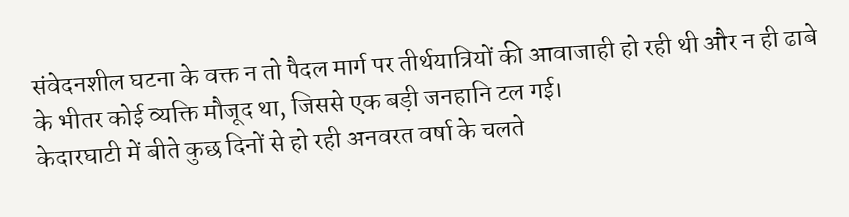संवेदनशील घटना के वक्त न तो पैदल मार्ग पर तीर्थयात्रियों की आवाजाही हो रही थी और न ही ढाबे के भीतर कोई व्यक्ति मौजूद था, जिससे एक बड़ी जनहानि टल गई।
केदारघाटी में बीते कुछ दिनों से हो रही अनवरत वर्षा के चलते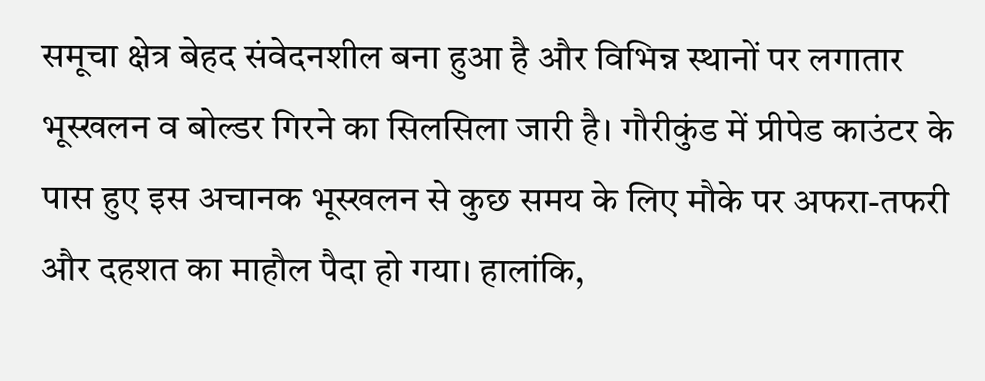समूचा क्षेत्र बेहद संवेदनशील बना हुआ है और विभिन्न स्थानों पर लगातार भूस्खलन व बोल्डर गिरने का सिलसिला जारी है। गौरीकुंड में प्रीपेड काउंटर के पास हुए इस अचानक भूस्खलन से कुछ समय के लिए मौके पर अफरा-तफरी और दहशत का माहौल पैदा हो गया। हालांकि,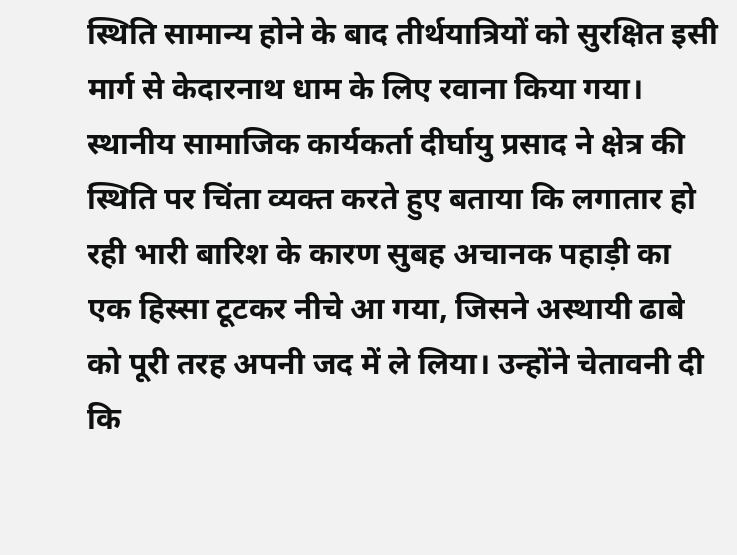स्थिति सामान्य होने के बाद तीर्थयात्रियों को सुरक्षित इसी मार्ग से केदारनाथ धाम के लिए रवाना किया गया। स्थानीय सामाजिक कार्यकर्ता दीर्घायु प्रसाद ने क्षेत्र की स्थिति पर चिंता व्यक्त करते हुए बताया कि लगातार हो रही भारी बारिश के कारण सुबह अचानक पहाड़ी का एक हिस्सा टूटकर नीचे आ गया, जिसने अस्थायी ढाबे को पूरी तरह अपनी जद में ले लिया। उन्होंने चेतावनी दी कि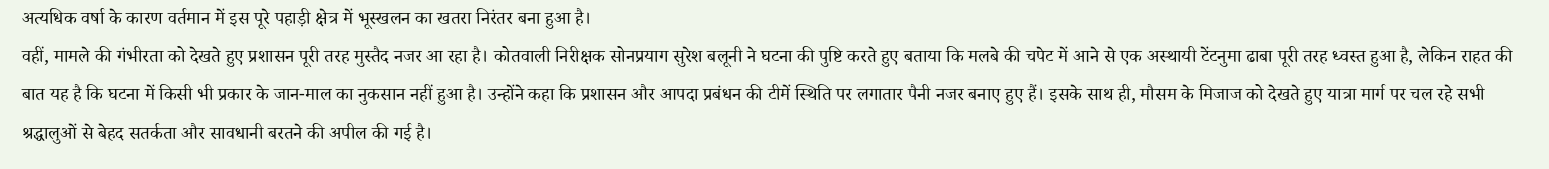अत्यधिक वर्षा के कारण वर्तमान में इस पूरे पहाड़ी क्षेत्र में भूस्खलन का खतरा निरंतर बना हुआ है।
वहीं, मामले की गंभीरता को देखते हुए प्रशासन पूरी तरह मुस्तैद नजर आ रहा है। कोतवाली निरीक्षक सोनप्रयाग सुरेश बलूनी ने घटना की पुष्टि करते हुए बताया कि मलबे की चपेट में आने से एक अस्थायी टेंटनुमा ढाबा पूरी तरह ध्वस्त हुआ है, लेकिन राहत की बात यह है कि घटना में किसी भी प्रकार के जान-माल का नुकसान नहीं हुआ है। उन्होंने कहा कि प्रशासन और आपदा प्रबंधन की टीमें स्थिति पर लगातार पैनी नजर बनाए हुए हैं। इसके साथ ही, मौसम के मिजाज को देखते हुए यात्रा मार्ग पर चल रहे सभी श्रद्धालुओं से बेहद सतर्कता और सावधानी बरतने की अपील की गई है।